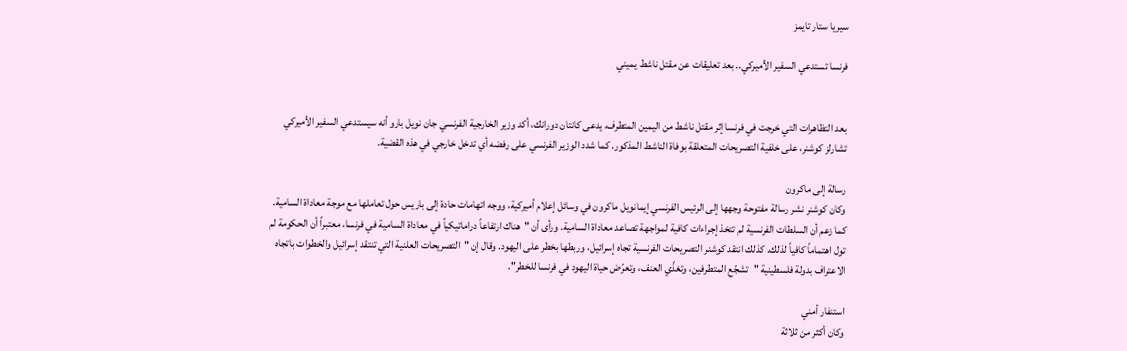سيريا ستار تايمز

فرنسا تستدعي السفير الأميركي.. بعد تعليقات عن مقتل ناشط يميني


بعد التظاهرات التي خرجت في فرنسا إثر مقتل ناشط من اليمين المتطرف، يدعى كانتان دورانك، أكد وزير الخارجية الفرنسي جان نويل بارو أنه سيستدعي السفير الأميركي تشارلز كوشنر، على خلفية التصريحات المتعلقة بوفاة الناشط المذكور. كما شدد الوزير الفرنسي على رفضه أي تدخل خارجي في هذه القضية.

رسالة إلى ماكرون
وكان كوشنر نشر رسالة مفتوحة وجهها إلى الرئيس الفرنسي إيمانويل ماكرون في وسائل إعلام أميركية، ووجه اتهامات حادة إلى باريس حول تعاملها مع موجة معاداة السامية. كما زعم أن السلطات الفرنسية لم تتخذ إجراءات كافية لمواجهة تصاعد معاداة السامية. ورأى أن "هناك ارتفاعاً دراماتيكياً في معاداة السامية في فرنسا، معتبراً أن الحكومة لم تول اهتماماً كافياً لذلك. كذلك انتقد كوشنر التصريحات الفرنسية تجاه إسرائيل، وربطها بخطر على اليهود. وقال إن "التصريحات العلنية التي تنتقد إسرائيل والخطوات باتجاه الاعتراف بدولة فلسطينية "تشجّع المتطرفين، وتغذّي العنف، وتعرّض حياة اليهود في فرنسا للخطر".

استنفار أمني
وكان أكثر من ثلاثة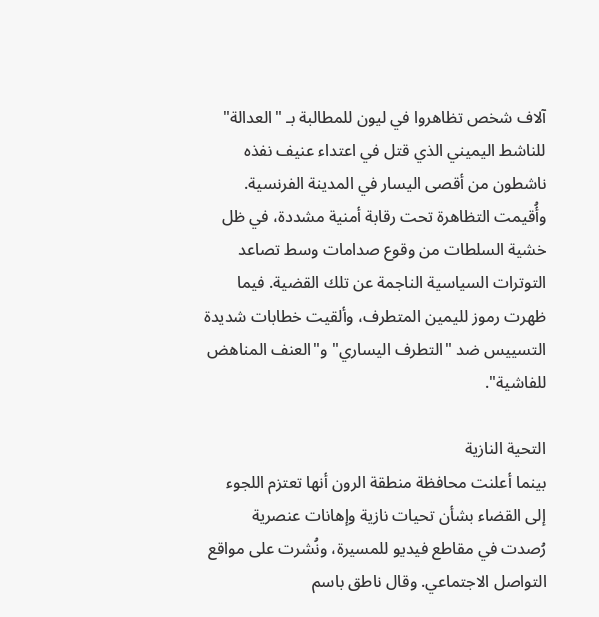آلاف شخص تظاهروا في ليون للمطالبة بـ "العدالة" للناشط اليميني الذي قتل في اعتداء عنيف نفذه ناشطون من أقصى اليسار في المدينة الفرنسية. وأُقيمت التظاهرة تحت رقابة أمنية مشددة، في ظل خشية السلطات من وقوع صدامات وسط تصاعد التوترات السياسية الناجمة عن تلك القضية. فيما ظهرت رموز لليمين المتطرف، وألقيت خطابات شديدة التسييس ضد "التطرف اليساري" و"العنف المناهض للفاشية".

التحية النازية
بينما أعلنت محافظة منطقة الرون أنها تعتزم اللجوء إلى القضاء بشأن تحيات نازية وإهانات عنصرية رُصدت في مقاطع فيديو للمسيرة، ونُشرت على مواقع التواصل الاجتماعي. وقال ناطق باسم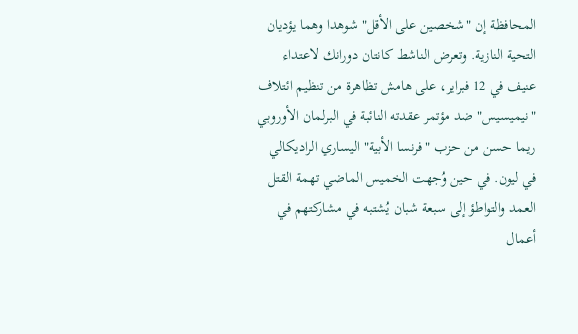المحافظة إن "شخصين على الأقل" شوهدا وهما يؤديان التحية النازية. وتعرض الناشط كانتان دورانك لاعتداء عنيف في 12 فبراير، على هامش تظاهرة من تنظيم ائتلاف "نيميسيس" ضد مؤتمر عقدته النائبة في البرلمان الأوروبي ريما حسن من حزب "فرنسا الأبية" اليساري الراديكالي في ليون. في حين وُجهت الخميس الماضي تهمة القتل العمد والتواطؤ إلى سبعة شبان يُشتبه في مشاركتهم في أعمال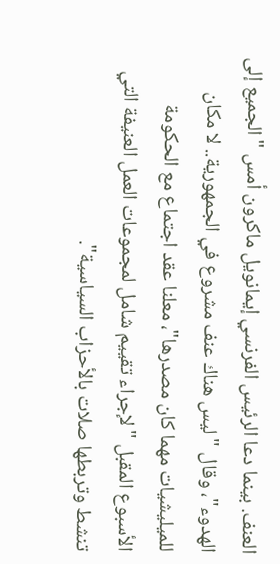العنف. بينما دعا الرئيس الفرنسي إيمانويل ماكرون أمس "الجميع إلى الهدوء"، وقال "ليس هناك عنف مشروع في الجمهورية.. لا مكان للميليشيات مهما كان مصدرها"، معلنا عقد اجتماع مع الحكومة الأسبوع المقبل "لإجراء تقييم شامل لمجموعات العمل العنيفة التي تنشط وتربطها صلات بالأحزاب السياسية".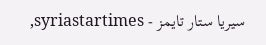سيريا ستار تايمز - syriastartimes,